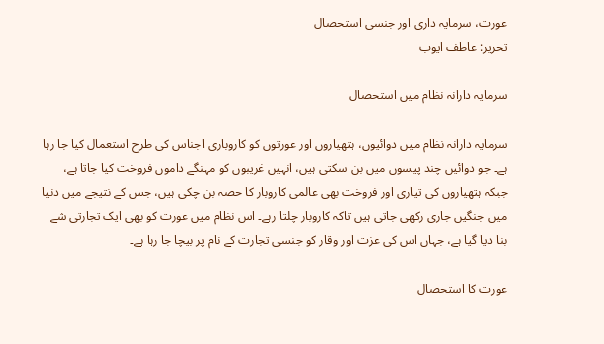عورت، سرمایہ داری اور جنسی استحصال
تحریر: عاطف ایوب

سرمایہ دارانہ نظام میں استحصال

سرمایہ دارانہ نظام میں دوائیوں، ہتھیاروں اور عورتوں کو کاروباری اجناس کی طرح استعمال کیا جا رہا ہے۔ جو دوائیں چند پیسوں میں بن سکتی ہیں، انہیں غریبوں کو مہنگے داموں فروخت کیا جاتا ہے، جبکہ ہتھیاروں کی تیاری اور فروخت بھی عالمی کاروبار کا حصہ بن چکی ہیں، جس کے نتیجے میں دنیا میں جنگیں جاری رکھی جاتی ہیں تاکہ کاروبار چلتا رہے۔ اس نظام میں عورت کو بھی ایک تجارتی شے بنا دیا گیا ہے، جہاں اس کی عزت اور وقار کو جنسی تجارت کے نام پر بیچا جا رہا ہے۔

عورت کا استحصال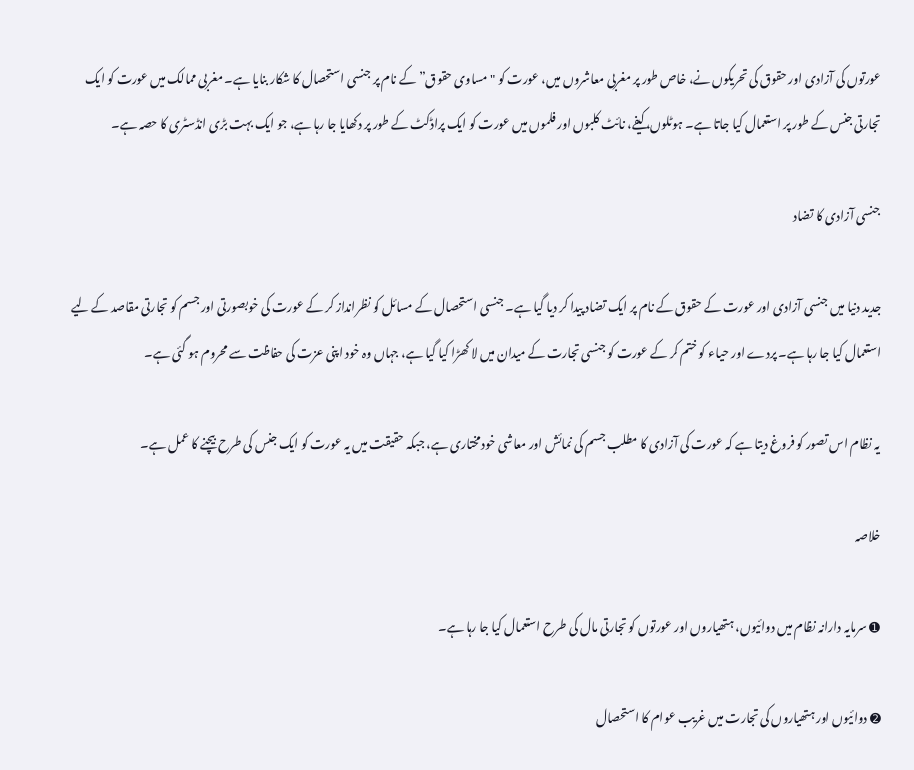عورتوں کی آزادی اور حقوق کی تحریکوں نے، خاص طور پر مغربی معاشروں میں، عورت کو "مساوی حقوق” کے نام پر جنسی استحصال کا شکار بنایا ہے۔ مغربی ممالک میں عورت کو ایک تجارتی جنس کے طور پر استعمال کیا جاتا ہے۔ ہوٹلوں، کیفے، نائٹ کلبوں اور فلموں میں عورت کو ایک پراڈکٹ کے طور پر دکھایا جا رہا ہے، جو ایک بہت بڑی انڈسٹری کا حصہ ہے۔

جنسی آزادی کا تضاد

جدید دنیا میں جنسی آزادی اور عورت کے حقوق کے نام پر ایک تضاد پیدا کر دیا گیا ہے۔ جنسی استحصال کے مسائل کو نظرانداز کر کے عورت کی خوبصورتی اور جسم کو تجارتی مقاصد کے لیے استعمال کیا جا رہا ہے۔ پردے اور حیاء کو ختم کر کے عورت کو جنسی تجارت کے میدان میں لا کھڑا کیا گیا ہے، جہاں وہ خود اپنی عزت کی حفاظت سے محروم ہو گئی ہے۔

یہ نظام اس تصور کو فروغ دیتا ہے کہ عورت کی آزادی کا مطلب جسم کی نمائش اور معاشی خودمختاری ہے، جبکہ حقیقت میں یہ عورت کو ایک جنس کی طرح بیچنے کا عمل ہے۔

خلاصہ

➊ سرمایہ دارانہ نظام میں دوائیوں، ہتھیاروں اور عورتوں کو تجارتی مال کی طرح استعمال کیا جا رہا ہے۔

➋ دوائیوں اور ہتھیاروں کی تجارت میں غریب عوام کا استحصال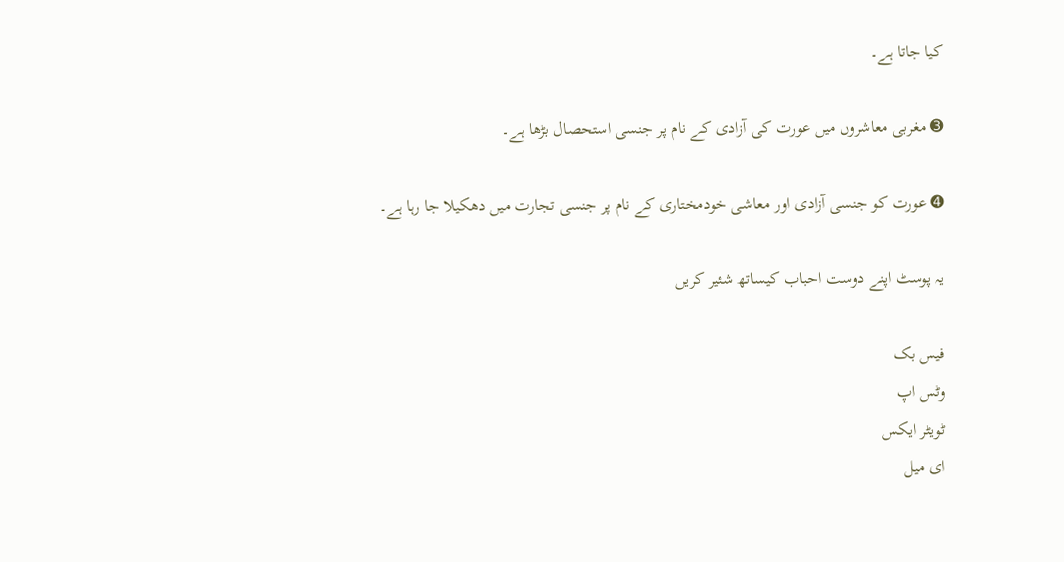کیا جاتا ہے۔

➌ مغربی معاشروں میں عورت کی آزادی کے نام پر جنسی استحصال بڑھا ہے۔

➍ عورت کو جنسی آزادی اور معاشی خودمختاری کے نام پر جنسی تجارت میں دھکیلا جا رہا ہے۔

یہ پوسٹ اپنے دوست احباب کیساتھ شئیر کریں

فیس بک
وٹس اپ
ٹویٹر ایکس
ای میل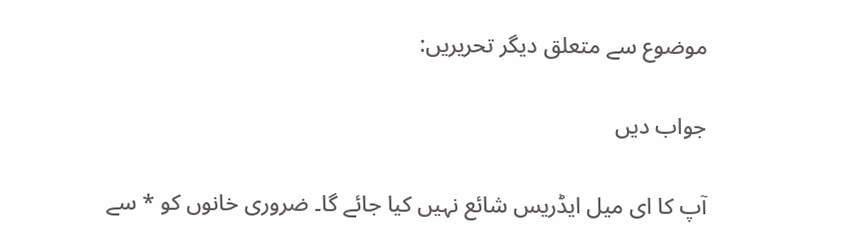موضوع سے متعلق دیگر تحریریں:

جواب دیں

آپ کا ای میل ایڈریس شائع نہیں کیا جائے گا۔ ضروری خانوں کو * سے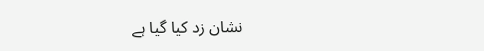نشان زد کیا گیا ہے